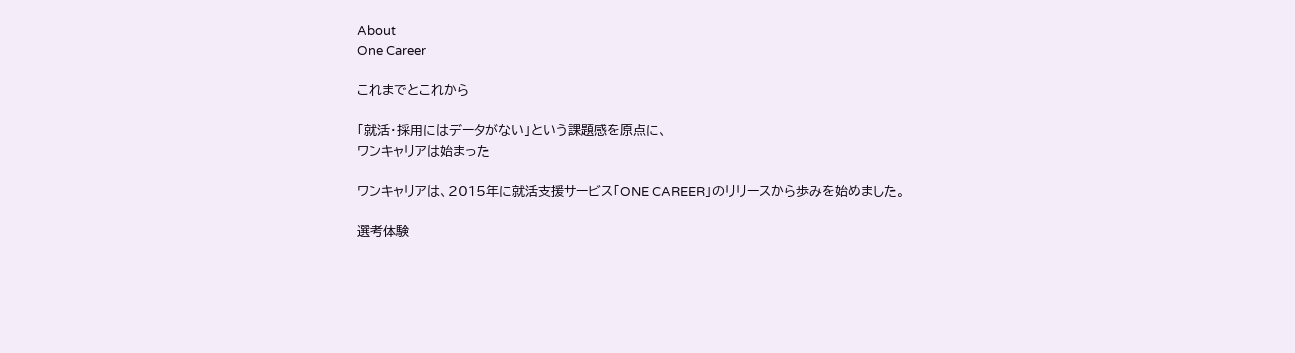About
One Career

これまでとこれから

「就活・採用にはデータがない」という課題感を原点に、
ワンキャリアは始まった

ワンキャリアは、2015年に就活支援サービス「ONE CAREER」のリリースから歩みを始めました。

選考体験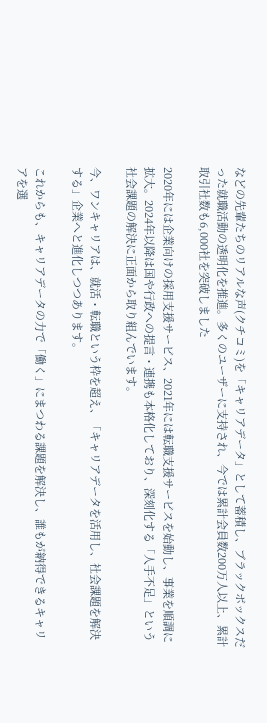などの先輩たちのリアルな声(クチコミ)を「キャリアデータ」として蓄積し、ブラックボックスだった就職活動の透明化を推進。多くのユーザーに支持され、今では累計会員数200万人以上、累計取引社数も6,000社を突破しました

2020年には企業向けの採用支援サービス、2021年には転職支援サービスを始動し、事業を順調に拡大。2024年以降は国や行政への提言・連携も本格化しており、深刻化する「人手不足」という社会課題の解決に正面から取り組んでいます。

今、ワンキャリアは、就活・転職という枠を超え、「キャリアデータを活用し、社会課題を解決する」企業へと進化しつつあります。

これからも、キャリアデータの力で「働く」にまつわる課題を解決し、誰もが納得できるキャリアを選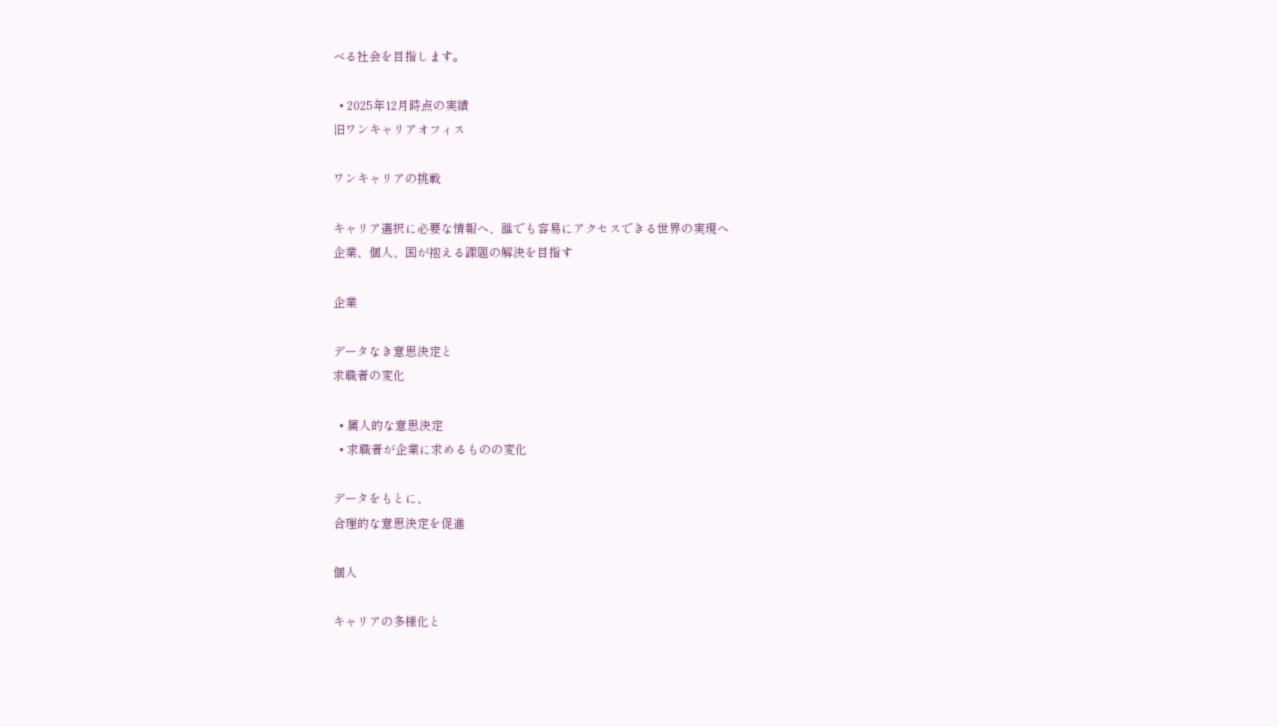べる社会を目指します。

  • 2025年12月時点の実績
旧ワンキャリアオフィス

ワンキャリアの挑戦

キャリア選択に必要な情報へ、誰でも容易にアクセスできる世界の実現へ
企業、個人、国が抱える課題の解決を目指す

企業

データなき意思決定と
求職者の変化

  • 属人的な意思決定
  • 求職者が企業に求めるものの変化

データをもとに、
合理的な意思決定を促進

個人

キャリアの多様化と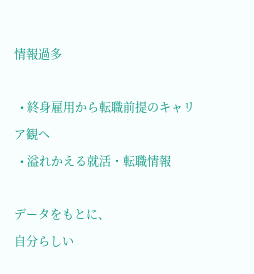情報過多

  • 終身雇用から転職前提のキャリア観へ
  • 溢れかえる就活・転職情報

データをもとに、
自分らしい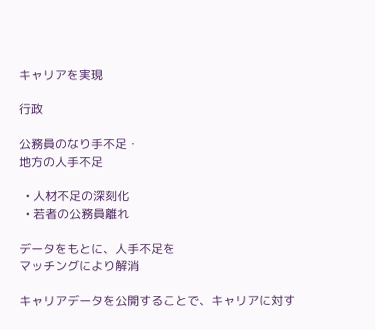キャリアを実現

行政

公務員のなり手不足・
地方の人手不足

  • 人材不足の深刻化
  • 若者の公務員離れ

データをもとに、人手不足を
マッチングにより解消

キャリアデータを公開することで、キャリアに対す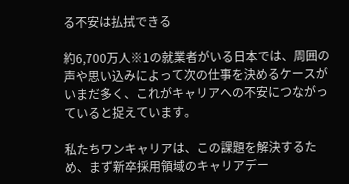る不安は払拭できる

約6,700万人※1の就業者がいる日本では、周囲の声や思い込みによって次の仕事を決めるケースがいまだ多く、これがキャリアへの不安につながっていると捉えています。

私たちワンキャリアは、この課題を解決するため、まず新卒採用領域のキャリアデー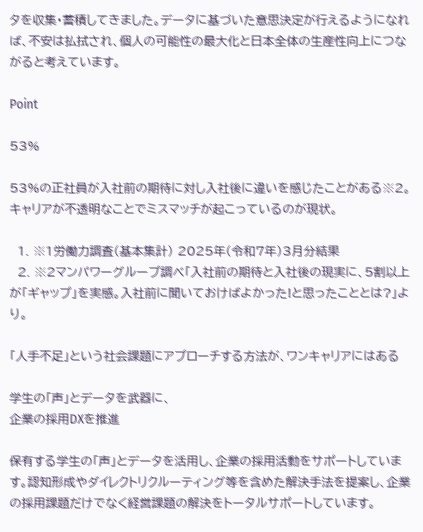タを収集・蓄積してきました。データに基づいた意思決定が行えるようになれば、不安は払拭され、個人の可能性の最大化と日本全体の生産性向上につながると考えています。

Point

53%

53%の正社員が入社前の期待に対し入社後に違いを感じたことがある※2。キャリアが不透明なことでミスマッチが起こっているのが現状。

  1. ※1労働力調査(基本集計) 2025年(令和7年)3月分結果
  2. ※2マンパワーグループ調べ「入社前の期待と入社後の現実に、5割以上が「ギャップ」を実感。入社前に聞いておけばよかった!と思ったこととは?」より。

「人手不足」という社会課題にアプローチする方法が、ワンキャリアにはある

学生の「声」とデータを武器に、
企業の採用DXを推進

保有する学生の「声」とデータを活用し、企業の採用活動をサポートしています。認知形成やダイレクトリクルーティング等を含めた解決手法を提案し、企業の採用課題だけでなく経営課題の解決をトータルサポートしています。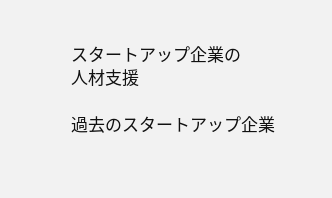スタートアップ企業の
人材支援

過去のスタートアップ企業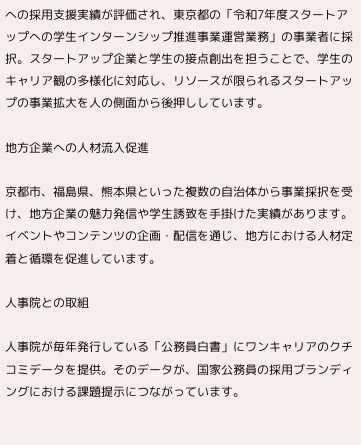への採用支援実績が評価され、東京都の「令和7年度スタートアップへの学生インターンシップ推進事業運営業務」の事業者に採択。スタートアップ企業と学生の接点創出を担うことで、学生のキャリア観の多様化に対応し、リソースが限られるスタートアップの事業拡大を人の側面から後押ししています。

地方企業への人材流入促進

京都市、福島県、熊本県といった複数の自治体から事業採択を受け、地方企業の魅力発信や学生誘致を手掛けた実績があります。イベントやコンテンツの企画・配信を通じ、地方における人材定着と循環を促進しています。

人事院との取組

人事院が毎年発行している「公務員白書」にワンキャリアのクチコミデータを提供。そのデータが、国家公務員の採用ブランディングにおける課題提示につながっています。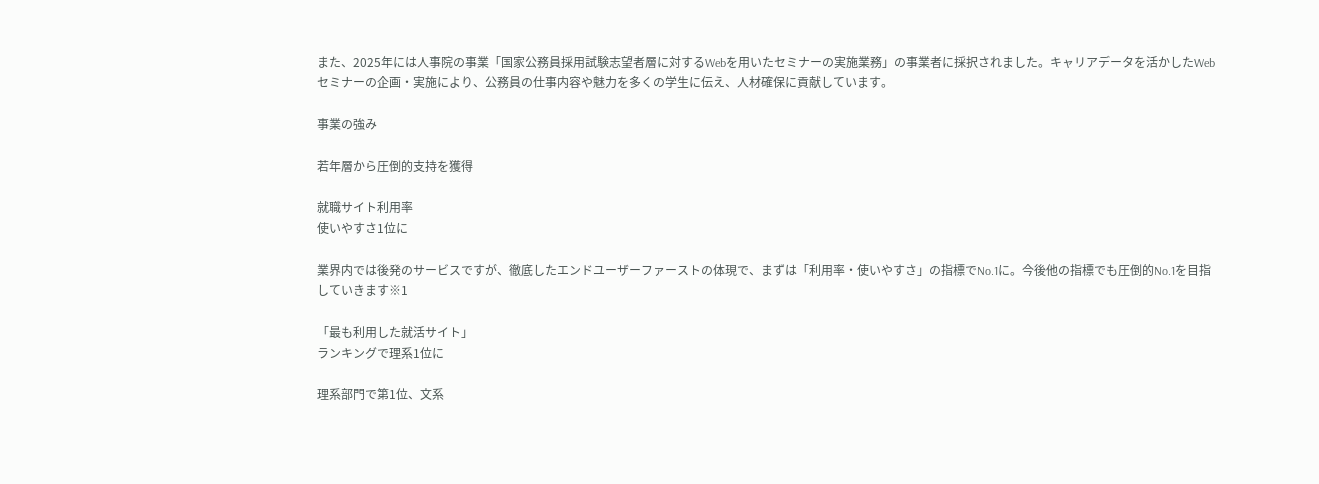また、2025年には人事院の事業「国家公務員採用試験志望者層に対するWebを用いたセミナーの実施業務」の事業者に採択されました。キャリアデータを活かしたWebセミナーの企画・実施により、公務員の仕事内容や魅力を多くの学生に伝え、人材確保に貢献しています。

事業の強み

若年層から圧倒的支持を獲得

就職サイト利用率
使いやすさ1位に

業界内では後発のサービスですが、徹底したエンドユーザーファーストの体現で、まずは「利用率・使いやすさ」の指標でNo.1に。今後他の指標でも圧倒的No.1を目指していきます※1

「最も利用した就活サイト」
ランキングで理系1位に

理系部門で第1位、文系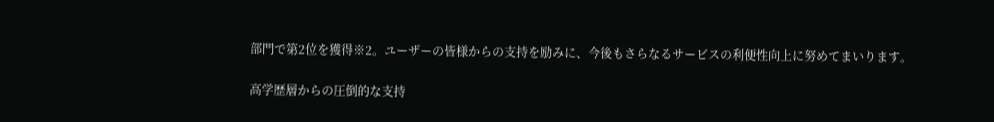部門で第2位を獲得※2。ユーザーの皆様からの支持を励みに、今後もさらなるサービスの利便性向上に努めてまいります。

高学歴層からの圧倒的な支持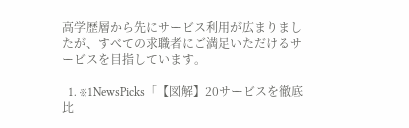高学歴層から先にサービス利用が広まりましたが、すべての求職者にご満足いただけるサービスを目指しています。

  1. ※1NewsPicks「【図解】20サービスを徹底比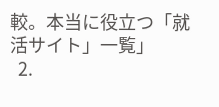較。本当に役立つ「就活サイト」一覧」
  2.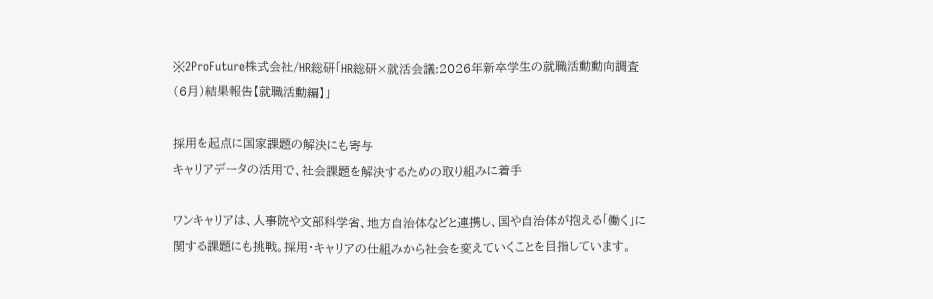※2ProFuture株式会社/HR総研「HR総研×就活会議:2026年新卒学生の就職活動動向調査(6月)結果報告【就職活動編】」

採用を起点に国家課題の解決にも寄与
キャリアデータの活用で、社会課題を解決するための取り組みに着手

ワンキャリアは、人事院や文部科学省、地方自治体などと連携し、国や自治体が抱える「働く」に関する課題にも挑戦。採用・キャリアの仕組みから社会を変えていくことを目指しています。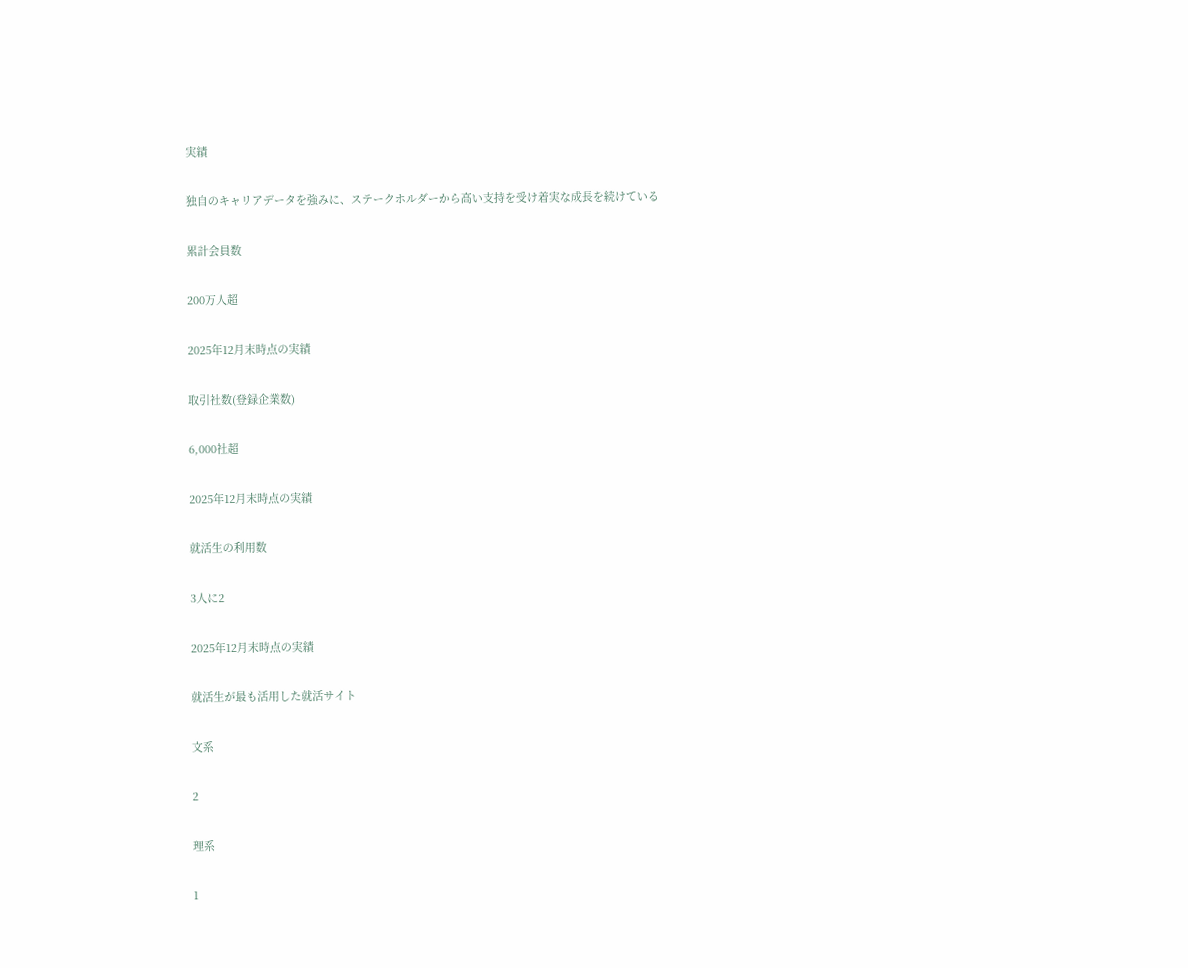実績

独自のキャリアデータを強みに、ステークホルダーから高い支持を受け着実な成長を続けている

累計会員数

200万人超

2025年12月末時点の実績

取引社数(登録企業数)

6,000社超

2025年12月末時点の実績

就活生の利用数

3人に2

2025年12月末時点の実績

就活生が最も活用した就活サイト

文系

2

理系

1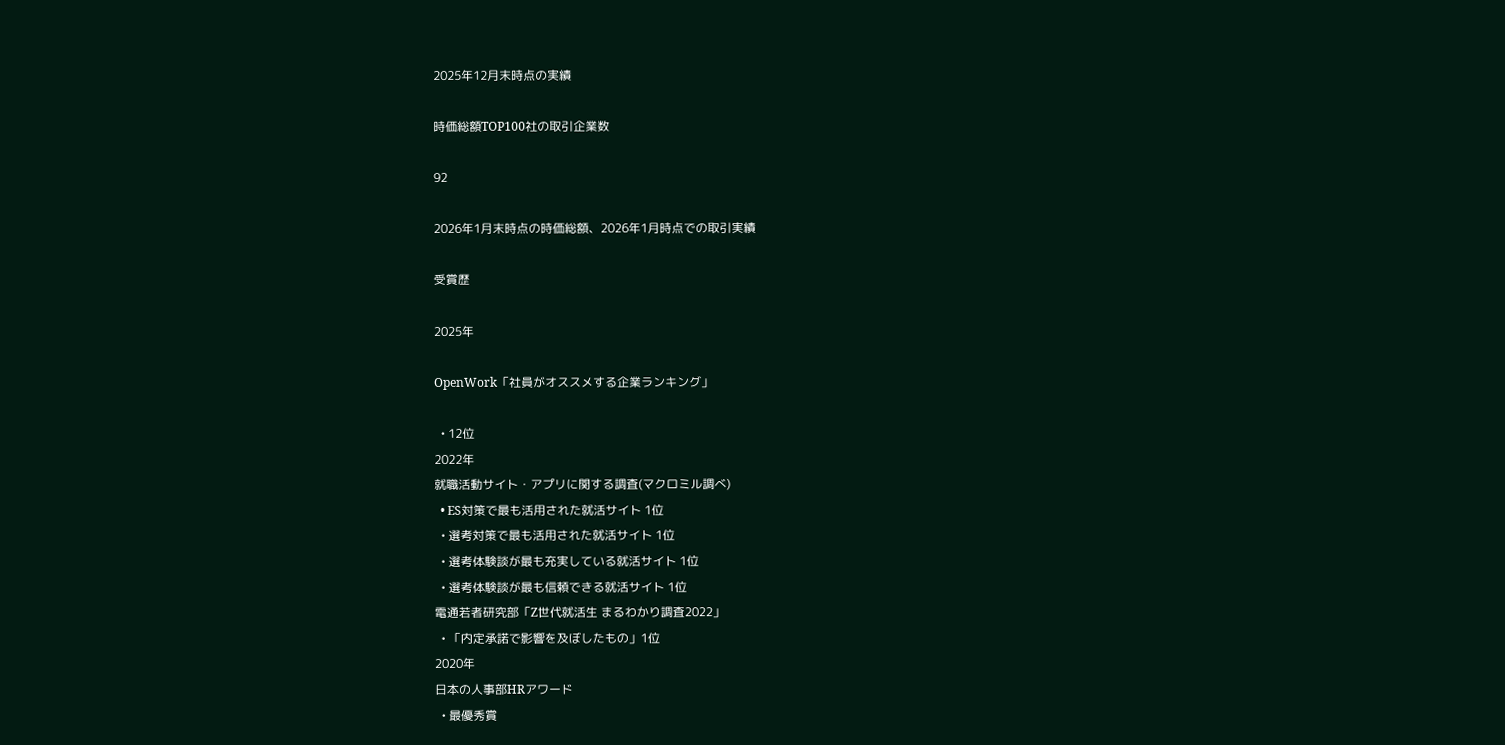2025年12月末時点の実績

時価総額TOP100社の取引企業数

92

2026年1月末時点の時価総額、2026年1月時点での取引実績

受賞歴

2025年

OpenWork「社員がオススメする企業ランキング」

  • 12位
2022年
就職活動サイト・アプリに関する調査(マクロミル調べ)
  • ES対策で最も活用された就活サイト 1位
  • 選考対策で最も活用された就活サイト 1位
  • 選考体験談が最も充実している就活サイト 1位
  • 選考体験談が最も信頼できる就活サイト 1位
電通若者研究部「Z世代就活生 まるわかり調査2022」
  • 「内定承諾で影響を及ぼしたもの」1位
2020年
日本の人事部HRアワード
  • 最優秀賞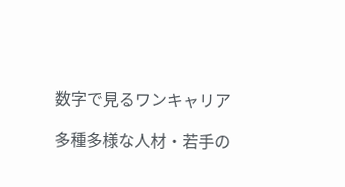数字で見るワンキャリア

多種多様な人材・若手の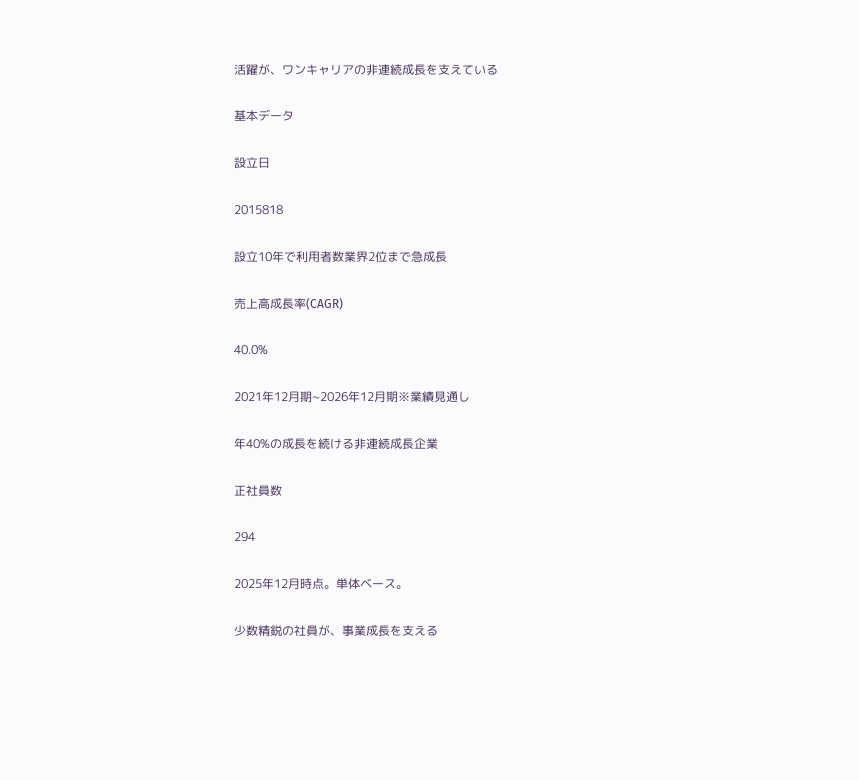活躍が、ワンキャリアの非連続成長を支えている

基本データ

設立日

2015818

設立10年で利用者数業界2位まで急成長

売上高成長率(CAGR)

40.0%

2021年12月期~2026年12月期※業績見通し

年40%の成長を続ける非連続成長企業

正社員数

294

2025年12月時点。単体ベース。

少数精鋭の社員が、事業成長を支える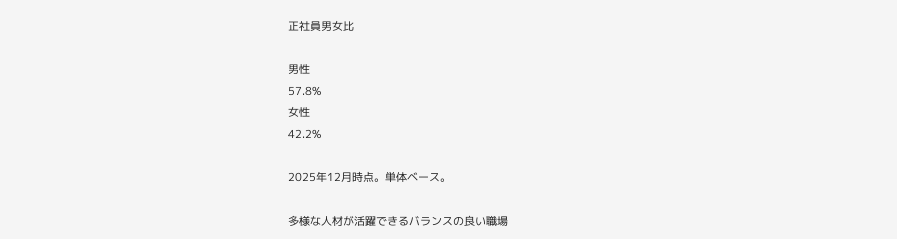正社員男女比

男性
57.8%
女性
42.2%

2025年12月時点。単体ベース。

多様な人材が活躍できるバランスの良い職場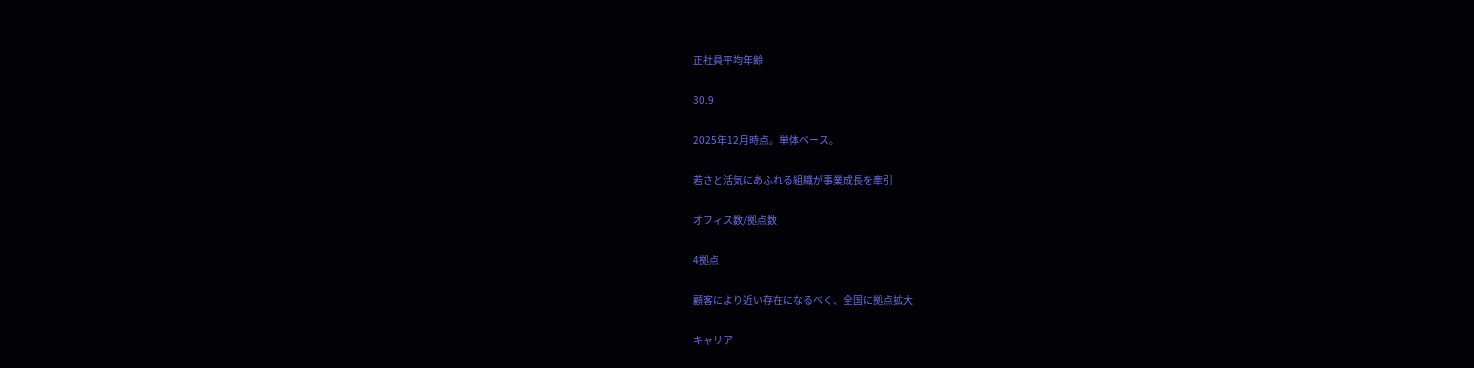正社員平均年齢

30.9

2025年12月時点。単体ベース。

若さと活気にあふれる組織が事業成長を牽引

オフィス数/拠点数

4拠点

顧客により近い存在になるべく、全国に拠点拡大

キャリア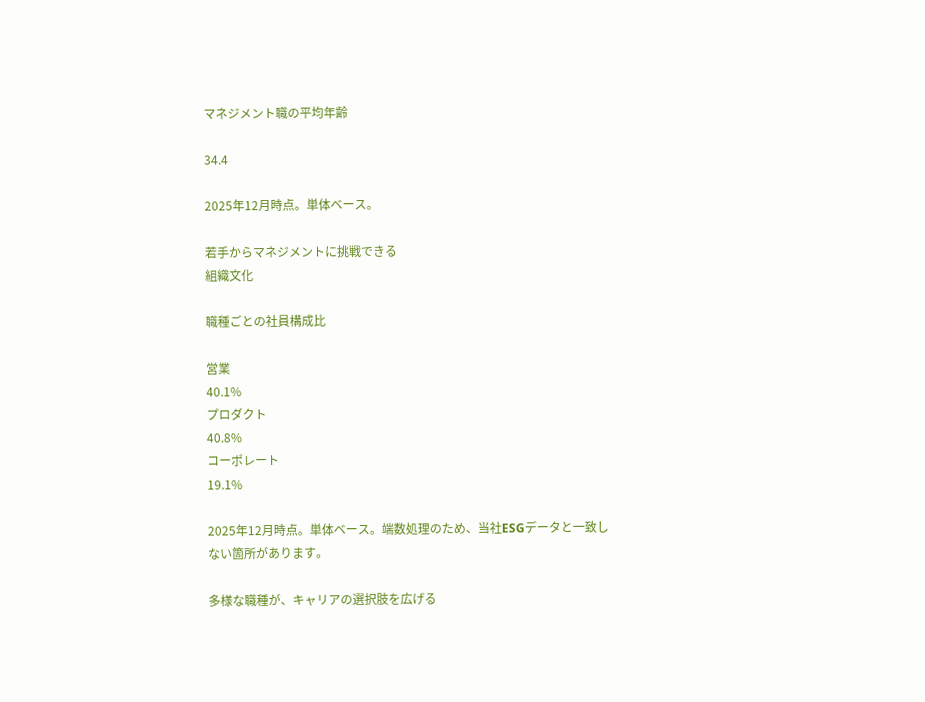マネジメント職の平均年齢

34.4

2025年12月時点。単体ベース。

若手からマネジメントに挑戦できる
組織文化

職種ごとの社員構成比

営業
40.1%
プロダクト
40.8%
コーポレート
19.1%

2025年12月時点。単体ベース。端数処理のため、当社ESGデータと一致しない箇所があります。

多様な職種が、キャリアの選択肢を広げる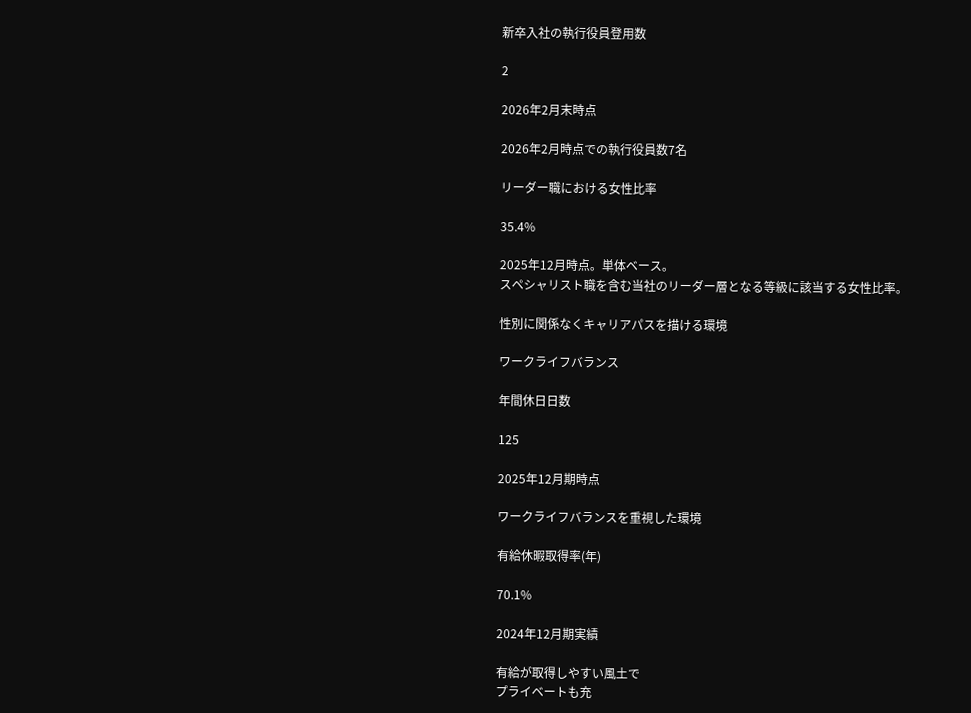新卒入社の執行役員登用数

2

2026年2月末時点

2026年2月時点での執行役員数7名

リーダー職における女性比率

35.4%

2025年12月時点。単体ベース。
スペシャリスト職を含む当社のリーダー層となる等級に該当する女性比率。

性別に関係なくキャリアパスを描ける環境

ワークライフバランス

年間休日日数

125

2025年12月期時点

ワークライフバランスを重視した環境

有給休暇取得率(年)

70.1%

2024年12月期実績

有給が取得しやすい風土で
プライベートも充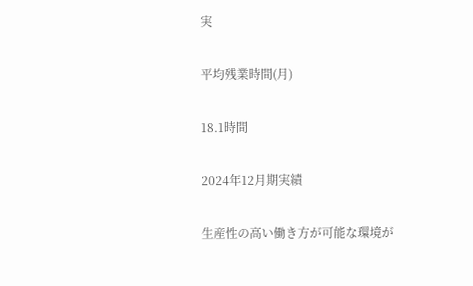実

平均残業時間(月)

18.1時間

2024年12月期実績

生産性の高い働き方が可能な環境が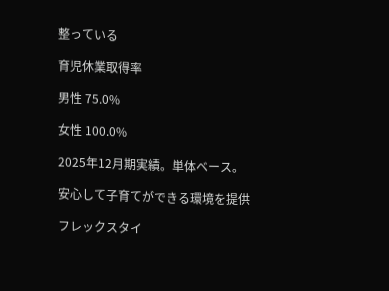整っている

育児休業取得率

男性 75.0%

女性 100.0%

2025年12月期実績。単体ベース。

安心して子育てができる環境を提供

フレックスタイ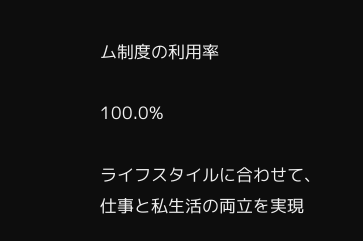ム制度の利用率

100.0%

ライフスタイルに合わせて、
仕事と私生活の両立を実現